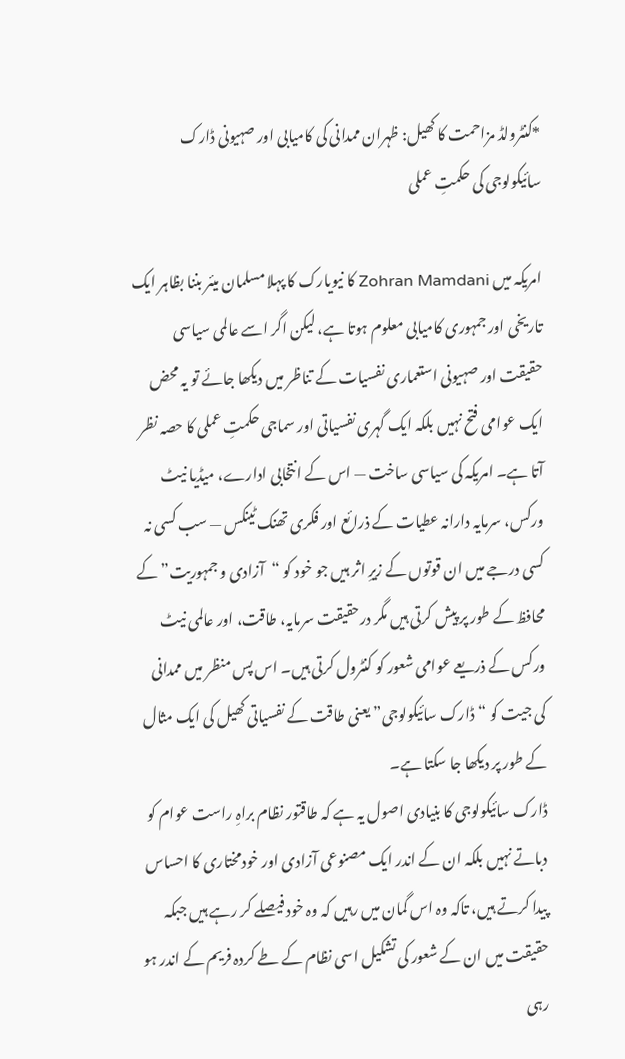*کنٹرولڈ مزاحمت کا کھیل: ظہران ممدانی کی کامیابی اور صہیونی ڈارک سائیکولوجی کی حکمتِ عملی

امریکہ میں Zohran Mamdani کا نیویارک کا پہلا مسلمان میئر بننا بظاہر ایک تاریخی اور جمہوری کامیابی معلوم ہوتا ہے، لیکن اگر اسے عالمی سیاسی حقیقت اور صہیونی استعماری نفسیات کے تناظر میں دیکھا جائے تو یہ محض ایک عوامی فتح نہیں بلکہ ایک گہری نفسیاتی اور سماجی حکمتِ عملی کا حصہ نظر آتا ہے۔ امریکہ کی سیاسی ساخت — اس کے انتخابی ادارے، میڈیا نیٹ ورکس، سرمایہ دارانہ عطیات کے ذرائع اور فکری تھنک ٹینکس — سب کسی نہ کسی درجے میں ان قوتوں کے زیرِ اثر ہیں جو خود کو “آزادی و جمہوریت” کے محافظ کے طور پر پیش کرتی ہیں مگر درحقیقت سرمایہ، طاقت، اور عالمی نیٹ ورکس کے ذریعے عوامی شعور کو کنٹرول کرتی ہیں۔ اس پس منظر میں ممدانی کی جیت کو “ڈارک سائیکولوجی” یعنی طاقت کے نفسیاتی کھیل کی ایک مثال کے طور پر دیکھا جا سکتا ہے۔
ڈارک سائیکولوجی کا بنیادی اصول یہ ہے کہ طاقتور نظام براہِ راست عوام کو دباتے نہیں بلکہ ان کے اندر ایک مصنوعی آزادی اور خودمختاری کا احساس پیدا کرتے ہیں، تاکہ وہ اس گمان میں رہیں کہ وہ خود فیصلے کر رہے ہیں جبکہ حقیقت میں ان کے شعور کی تشکیل اسی نظام کے طے کردہ فریم کے اندر ہو رہی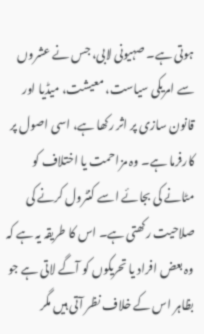ہوتی ہے۔ صہیونی لابی، جس نے عشروں سے امریکی سیاست، معیشت، میڈیا اور قانون سازی پر اثر رکھا ہے، اسی اصول پر کارفرما ہے۔ وہ مزاحمت یا اختلاف کو مٹانے کی بجائے اسے کنٹرول کرنے کی صلاحیت رکھتی ہے۔ اس کا طریقہ یہ ہے کہ وہ بعض افراد یا تحریکوں کو آگے لاتی ہے جو بظاہر اس کے خلاف نظر آتی ہیں مگر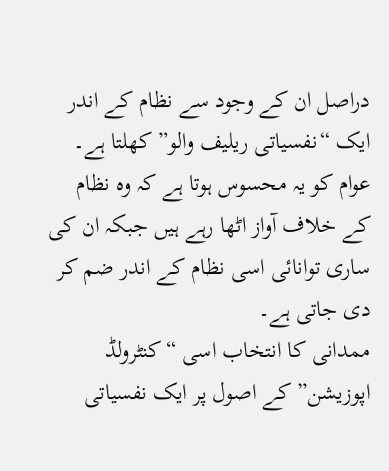دراصل ان کے وجود سے نظام کے اندر ایک “نفسیاتی ریلیف والو” کھلتا ہے۔ عوام کو یہ محسوس ہوتا ہے کہ وہ نظام کے خلاف آواز اٹھا رہے ہیں جبکہ ان کی ساری توانائی اسی نظام کے اندر ضم کر دی جاتی ہے۔
ممدانی کا انتخاب اسی “کنٹرولڈ اپوزیشن” کے اصول پر ایک نفسیاتی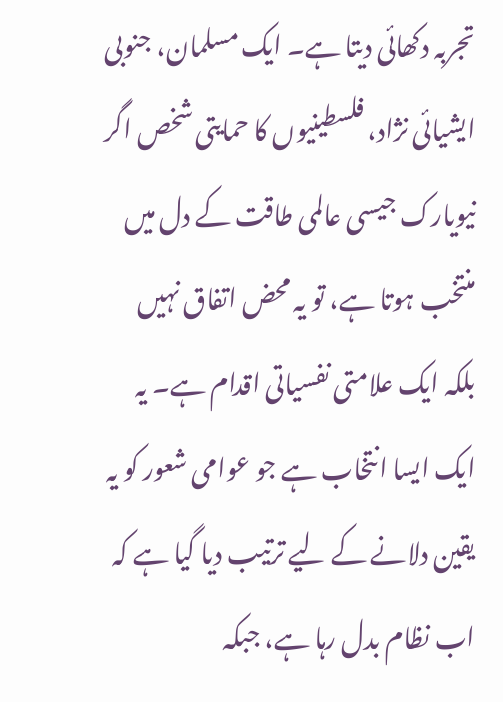تجربہ دکھائی دیتا ہے۔ ایک مسلمان، جنوبی ایشیائی نژاد، فلسطینیوں کا حمایتی شخص اگر نیویارک جیسی عالمی طاقت کے دل میں منتخب ہوتا ہے، تو یہ محض اتفاق نہیں بلکہ ایک علامتی نفسیاتی اقدام ہے۔ یہ ایک ایسا انتخاب ہے جو عوامی شعور کو یہ یقین دلانے کے لیے ترتیب دیا گیا ہے کہ اب نظام بدل رہا ہے، جبکہ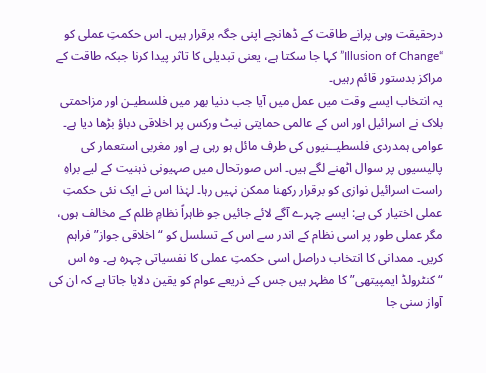درحقیقت وہی پرانے طاقت کے ڈھانچے اپنی جگہ برقرار ہیں۔ اس حکمتِ عملی کو “Illusion of Change” کہا جا سکتا ہے، یعنی تبدیلی کا تاثر پیدا کرنا جبکہ طاقت کے مراکز بدستور قائم رہیں۔
یہ انتخاب ایسے وقت میں عمل میں آیا جب دنیا بھر میں فلسطیـن اور مزاحمتی بلاک نے اسرائیل اور اس کے عالمی حمایتی نیٹ ورکس پر اخلاقی دباؤ بڑھا دیا ہے۔ عوامی ہمدردی فلسطیــنیوں کی طرف مائل ہو رہی ہے اور مغربی استعمار کی پالیسیوں پر سوال اٹھنے لگے ہیں۔ اس صورتحال میں صہیونی ذہنیت کے لیے براہِ راست اسرائیل نوازی کو برقرار رکھنا ممکن نہیں رہا۔ لہٰذا اس نے ایک نئی حکمتِ عملی اختیار کی ہے: ایسے چہرے آگے لائے جائیں جو ظاہراً نظامِ ظلم کے مخالف ہوں، مگر عملی طور پر اسی نظام کے اندر سے اس کے تسلسل کو “اخلاقی جواز” فراہم کریں۔ ممدانی کا انتخاب دراصل اسی حکمتِ عملی کا نفسیاتی چہرہ ہے۔ وہ اس “کنٹرولڈ ایمپیتھی” کا مظہر ہیں جس کے ذریعے عوام کو یقین دلایا جاتا ہے کہ ان کی آواز سنی جا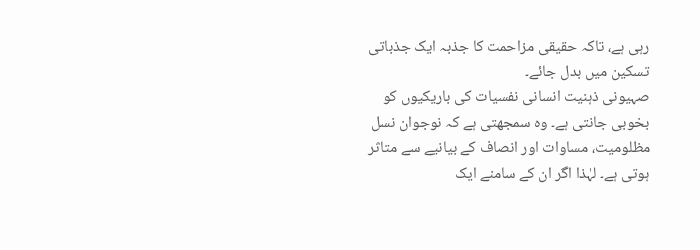رہی ہے، تاکہ حقیقی مزاحمت کا جذبہ ایک جذباتی تسکین میں بدل جائے۔
صہیونی ذہنیت انسانی نفسیات کی باریکیوں کو بخوبی جانتی ہے۔ وہ سمجھتی ہے کہ نوجوان نسل مظلومیت، مساوات اور انصاف کے بیانیے سے متاثر ہوتی ہے۔ لہٰذا اگر ان کے سامنے ایک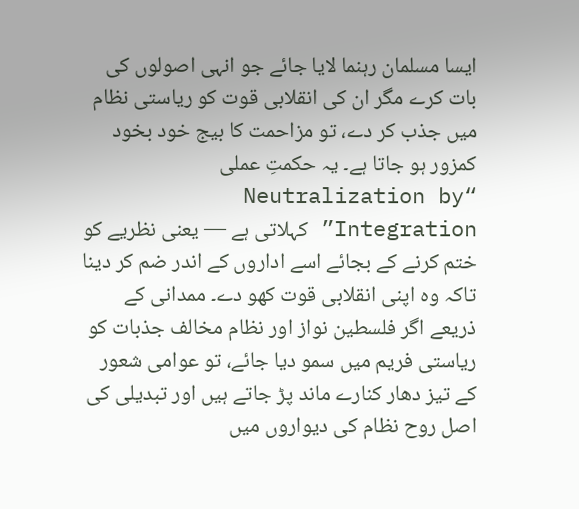ایسا مسلمان رہنما لایا جائے جو انہی اصولوں کی بات کرے مگر ان کی انقلابی قوت کو ریاستی نظام میں جذب کر دے، تو مزاحمت کا بیج خود بخود کمزور ہو جاتا ہے۔ یہ حکمتِ عملی “Neutralization by Integration” کہلاتی ہے — یعنی نظریے کو ختم کرنے کے بجائے اسے اداروں کے اندر ضم کر دینا تاکہ وہ اپنی انقلابی قوت کھو دے۔ ممدانی کے ذریعے اگر فلسطین نواز اور نظام مخالف جذبات کو ریاستی فریم میں سمو دیا جائے، تو عوامی شعور کے تیز دھار کنارے ماند پڑ جاتے ہیں اور تبدیلی کی اصل روح نظام کی دیواروں میں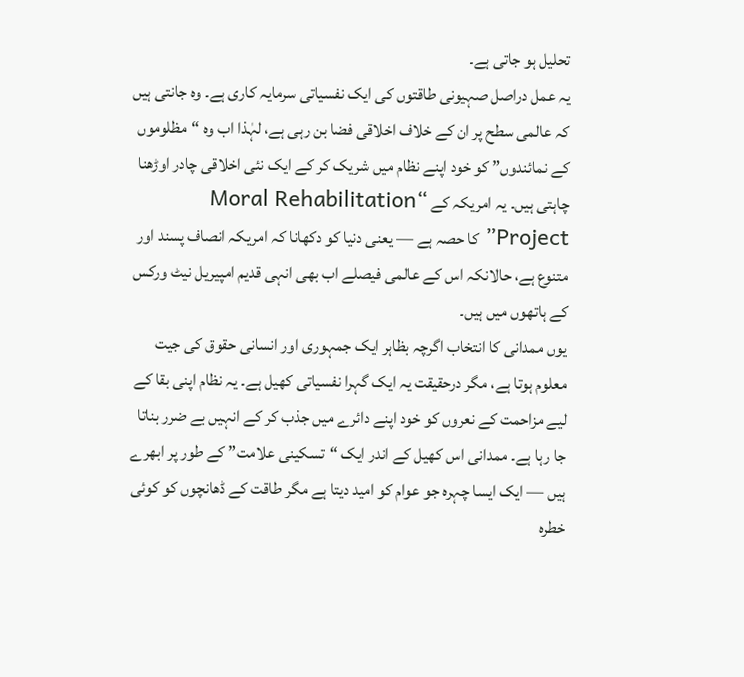تحلیل ہو جاتی ہے۔
یہ عمل دراصل صہیونی طاقتوں کی ایک نفسیاتی سرمایہ کاری ہے۔ وہ جانتی ہیں کہ عالمی سطح پر ان کے خلاف اخلاقی فضا بن رہی ہے، لہٰذا اب وہ “مظلوموں کے نمائندوں” کو خود اپنے نظام میں شریک کر کے ایک نئی اخلاقی چادر اوڑھنا چاہتی ہیں۔ یہ امریکہ کے “Moral Rehabilitation Project” کا حصہ ہے — یعنی دنیا کو دکھانا کہ امریکہ انصاف پسند اور متنوع ہے، حالانکہ اس کے عالمی فیصلے اب بھی انہی قدیم امپیریل نیٹ ورکس کے ہاتھوں میں ہیں۔
یوں ممدانی کا انتخاب اگرچہ بظاہر ایک جمہوری اور انسانی حقوق کی جیت معلوم ہوتا ہے، مگر درحقیقت یہ ایک گہرا نفسیاتی کھیل ہے۔ یہ نظام اپنی بقا کے لیے مزاحمت کے نعروں کو خود اپنے دائرے میں جذب کر کے انہیں بے ضرر بناتا جا رہا ہے۔ ممدانی اس کھیل کے اندر ایک “تسکینی علامت” کے طور پر ابھرے ہیں — ایک ایسا چہرہ جو عوام کو امید دیتا ہے مگر طاقت کے ڈھانچوں کو کوئی خطرہ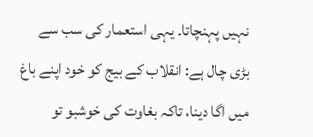نہیں پہنچاتا۔ یہی استعمار کی سب سے بڑی چال ہے: انقلاب کے بیج کو خود اپنے باغ میں اگا دینا، تاکہ بغاوت کی خوشبو تو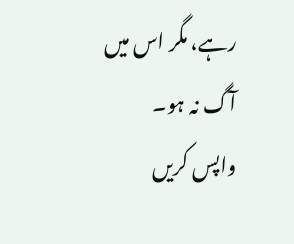رہے، مگر اس میں آگ نہ ہو۔
واپس کریں